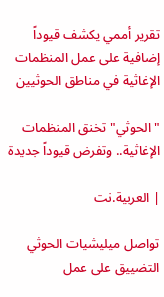تقرير أممي يكشف قيوداً إضافية على عمل المنظمات الإغاثية في مناطق الحوثيين

"الحوثي" تخنق المنظمات الإغاثية.. وتفرض قيوداً جديدة

| العربية.نت

تواصل ميليشيات الحوثي التضييق على عمل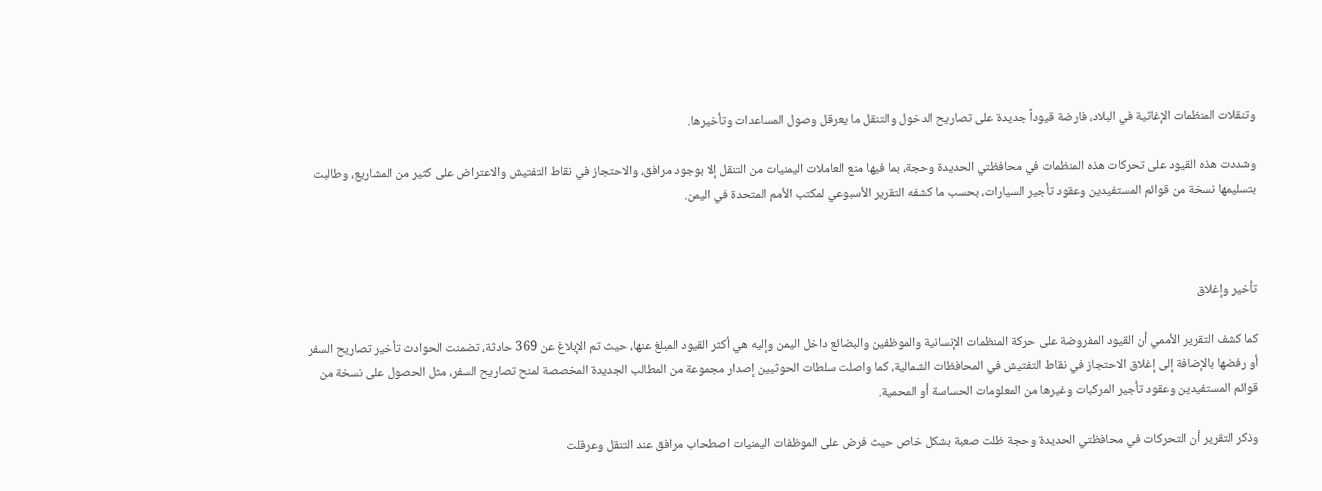وتنقلات المنظمات الإغاثية في البلاد، فارضة قيوداً جديدة على تصاريح الدخول والتنقل ما يعرقل وصول المساعدات وتأخيرها.

وشددت هذه القيود على تحركات هذه المنظمات في محافظتي الحديدة وحجة، بما فيها منع العاملات اليمنيات من التنقل إلا بوجود مرافق، والاحتجاز في نقاط التفتيش والاعتراض على كثير من المشاريع، وطالبت بتسليمها نسخة من قوائم المستفيدين وعقود تأجير السيارات، بحسب ما كشفه التقرير الأسبوعي لمكتب الأمم المتحدة في اليمن.



تأخير وإغلاق

كما كشف التقرير الأممي أن القيود المفروضة على حركة المنظمات الإنسانية والموظفين والبضائع داخل اليمن وإليه هي أكثر القيود المبلغ عنها، حيث تم الإبلاغ عن 369 حادثة، تضمنت الحوادث تأخير تصاريح السفر أو رفضها بالإضافة إلى إغلاق الاحتجاز في نقاط التفتيش في المحافظات الشمالية، كما واصلت سلطات الحوثيين إصدار مجموعة من المطالب الجديدة المخصصة لمنح تصاريح السفر، مثل الحصول على نسخة من قوائم المستفيدين وعقود تأجير المركبات وغيرها من المعلومات الحساسة أو المحمية.

وذكر التقرير أن التحركات في محافظتي الحديدة وحجة ظلت صعبة بشكل خاص حيث فرض على الموظفات اليمنيات اصطحاب مرافق عند التنقل وعرقلت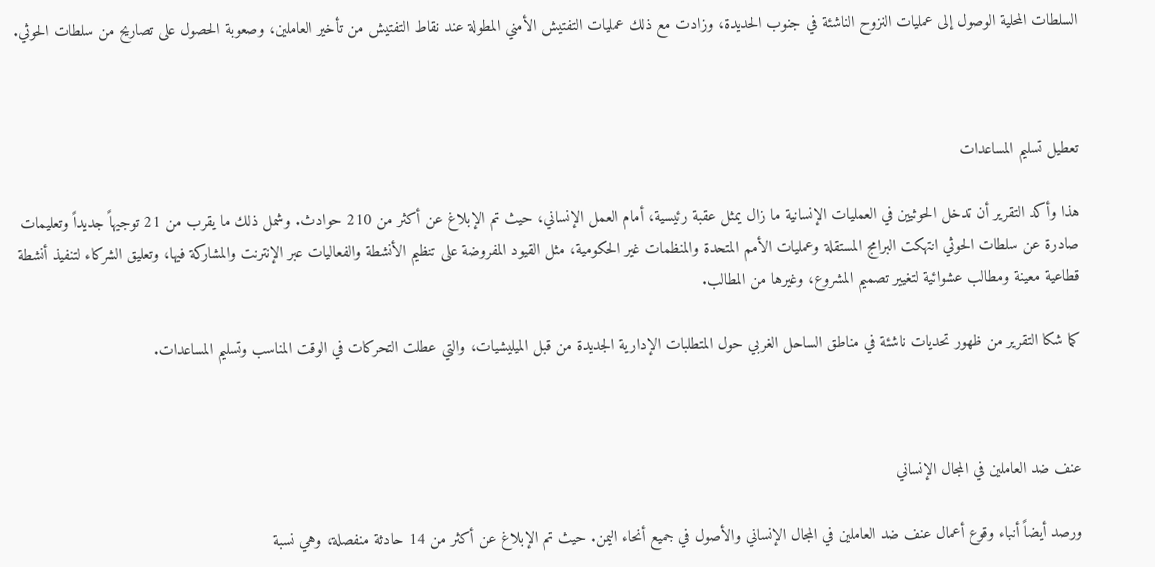السلطات المحلية الوصول إلى عمليات النزوح الناشئة في جنوب الحديدة، وزادت مع ذلك عمليات التفتيش الأمني المطولة عند نقاط التفتيش من تأخير العاملين، وصعوبة الحصول على تصاريح من سلطات الحوثي.



تعطيل تسليم المساعدات

هذا وأكد التقرير أن تدخل الحوثيين في العمليات الإنسانية ما زال يمثل عقبة رئيسية، أمام العمل الإنساني، حيث تم الإبلاغ عن أكثر من 210 حوادث. وشمل ذلك ما يقرب من 21 توجيهاً جديداً وتعليمات صادرة عن سلطات الحوثي انتهكت البرامج المستقلة وعمليات الأمم المتحدة والمنظمات غير الحكومية، مثل القيود المفروضة على تنظيم الأنشطة والفعاليات عبر الإنترنت والمشاركة فيها، وتعليق الشركاء لتنفيذ أنشطة قطاعية معينة ومطالب عشوائية لتغيير تصميم المشروع، وغيرها من المطالب.

كما شكا التقرير من ظهور تحديات ناشئة في مناطق الساحل الغربي حول المتطلبات الإدارية الجديدة من قبل الميليشيات، والتي عطلت التحركات في الوقت المناسب وتسليم المساعدات.



عنف ضد العاملين في المجال الإنساني

ورصد أيضاً أنباء وقوع أعمال عنف ضد العاملين في المجال الإنساني والأصول في جميع أنحاء اليمن. حيث تم الإبلاغ عن أكثر من 14 حادثة منفصلة، وهي نسبة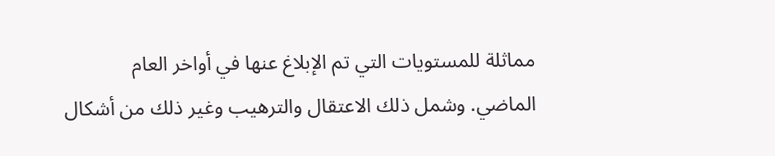مماثلة للمستويات التي تم الإبلاغ عنها في أواخر العام الماضي. وشمل ذلك الاعتقال والترهيب وغير ذلك من أشكال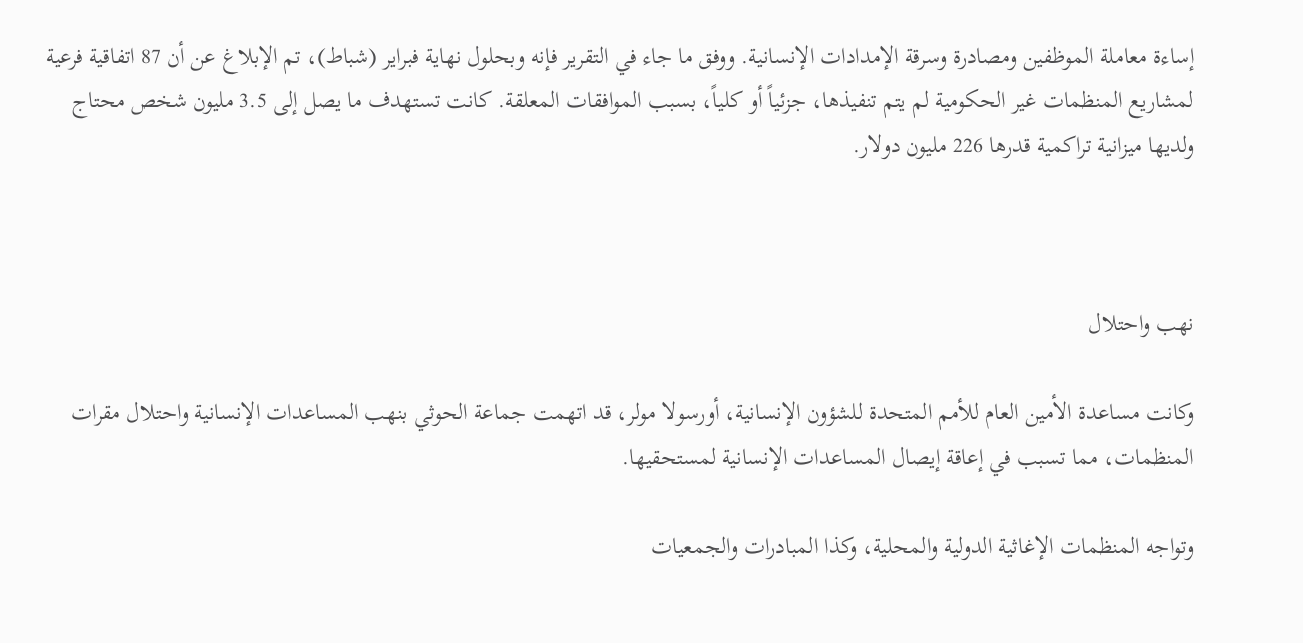إساءة معاملة الموظفين ومصادرة وسرقة الإمدادات الإنسانية. ووفق ما جاء في التقرير فإنه وبحلول نهاية فبراير (شباط)، تم الإبلاغ عن أن 87 اتفاقية فرعية لمشاريع المنظمات غير الحكومية لم يتم تنفيذها، جزئياً أو كلياً، بسبب الموافقات المعلقة. كانت تستهدف ما يصل إلى 3.5 مليون شخص محتاج ولديها ميزانية تراكمية قدرها 226 مليون دولار.



نهب واحتلال

وكانت مساعدة الأمين العام للأمم المتحدة للشؤون الإنسانية، أورسولا مولر، قد اتهمت جماعة الحوثي بنهب المساعدات الإنسانية واحتلال مقرات المنظمات، مما تسبب في إعاقة إيصال المساعدات الإنسانية لمستحقيها.

وتواجه المنظمات الإغاثية الدولية والمحلية، وكذا المبادرات والجمعيات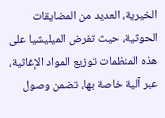الخيرية، العديد من المضايقات الحوثية، حيث تفرض الميليشيا على هذه المنظمات توزيع المواد الإغاثية، عبر آلية خاصة بها، تضمن وصول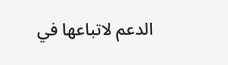الدعم لاتباعها في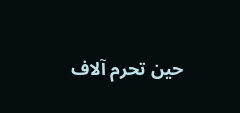حين تحرم آلاف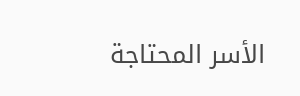الأسر المحتاجة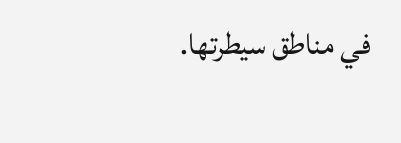في مناطق سيطرتها.